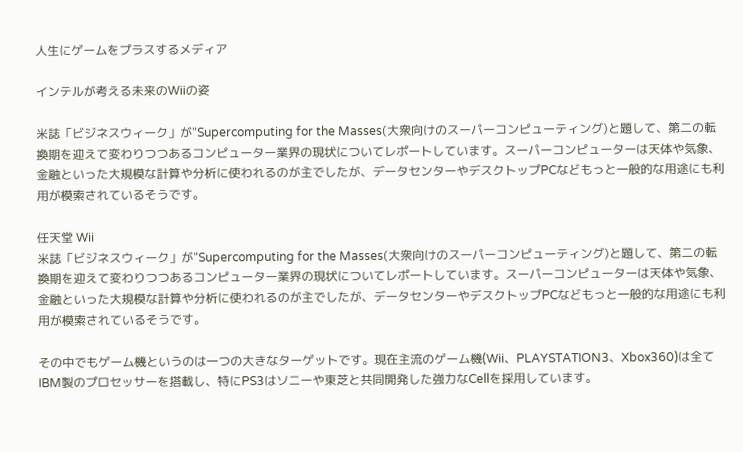人生にゲームをプラスするメディア

インテルが考える未来のWiiの姿

米誌「ビジネスウィーク」が"Supercomputing for the Masses(大衆向けのスーパーコンピューティング)と題して、第二の転換期を迎えて変わりつつあるコンピューター業界の現状についてレポートしています。スーパーコンピューターは天体や気象、金融といった大規模な計算や分析に使われるのが主でしたが、データセンターやデスクトップPCなどもっと一般的な用途にも利用が模索されているそうです。

任天堂 Wii
米誌「ビジネスウィーク」が"Supercomputing for the Masses(大衆向けのスーパーコンピューティング)と題して、第二の転換期を迎えて変わりつつあるコンピューター業界の現状についてレポートしています。スーパーコンピューターは天体や気象、金融といった大規模な計算や分析に使われるのが主でしたが、データセンターやデスクトップPCなどもっと一般的な用途にも利用が模索されているそうです。

その中でもゲーム機というのは一つの大きなターゲットです。現在主流のゲーム機(Wii、PLAYSTATION3、Xbox360)は全てIBM製のプロセッサーを搭載し、特にPS3はソニーや東芝と共同開発した強力なCellを採用しています。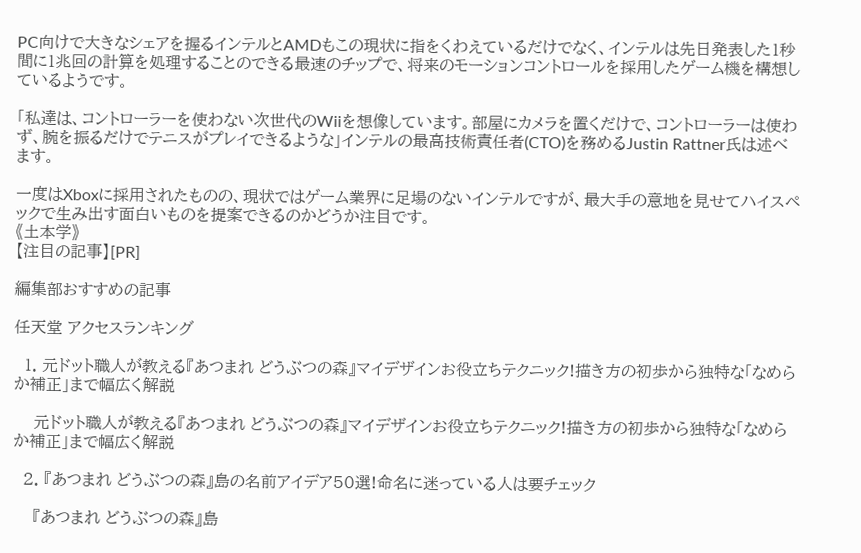PC向けで大きなシェアを握るインテルとAMDもこの現状に指をくわえているだけでなく、インテルは先日発表した1秒間に1兆回の計算を処理することのできる最速のチップで、将来のモーションコントロールを採用したゲーム機を構想しているようです。

「私達は、コントローラーを使わない次世代のWiiを想像しています。部屋にカメラを置くだけで、コントローラーは使わず、腕を振るだけでテニスがプレイできるような」インテルの最高技術責任者(CTO)を務めるJustin Rattner氏は述べます。

一度はXboxに採用されたものの、現状ではゲーム業界に足場のないインテルですが、最大手の意地を見せてハイスペックで生み出す面白いものを提案できるのかどうか注目です。
《土本学》
【注目の記事】[PR]

編集部おすすめの記事

任天堂 アクセスランキング

  1. 元ドット職人が教える『あつまれ どうぶつの森』マイデザインお役立ちテクニック!描き方の初歩から独特な「なめらか補正」まで幅広く解説

    元ドット職人が教える『あつまれ どうぶつの森』マイデザインお役立ちテクニック!描き方の初歩から独特な「なめらか補正」まで幅広く解説

  2. 『あつまれ どうぶつの森』島の名前アイデア50選!命名に迷っている人は要チェック

    『あつまれ どうぶつの森』島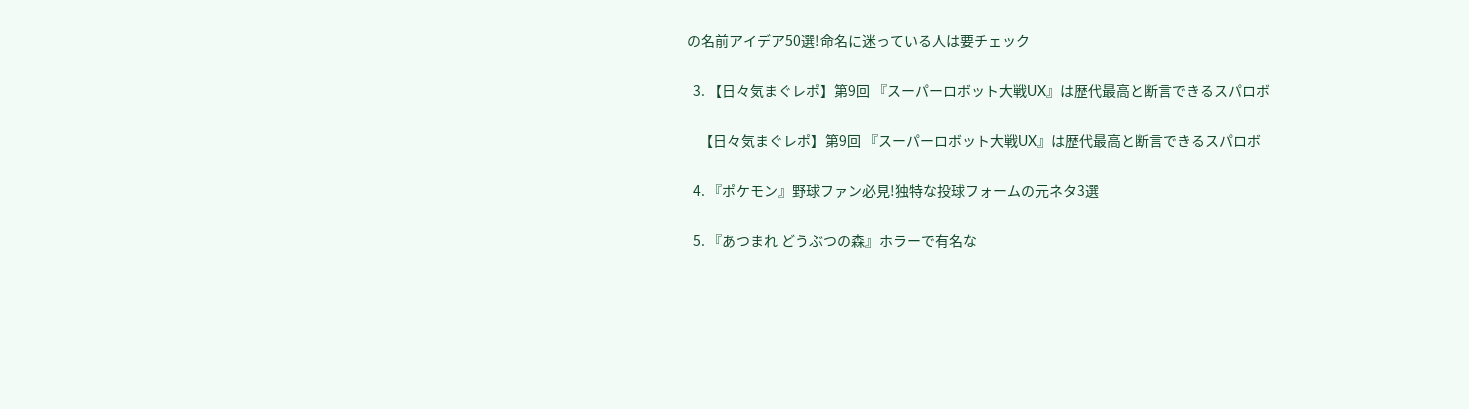の名前アイデア50選!命名に迷っている人は要チェック

  3. 【日々気まぐレポ】第9回 『スーパーロボット大戦UX』は歴代最高と断言できるスパロボ

    【日々気まぐレポ】第9回 『スーパーロボット大戦UX』は歴代最高と断言できるスパロボ

  4. 『ポケモン』野球ファン必見!独特な投球フォームの元ネタ3選

  5. 『あつまれ どうぶつの森』ホラーで有名な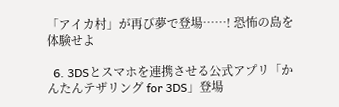「アイカ村」が再び夢で登場……! 恐怖の島を体験せよ

  6. 3DSとスマホを連携させる公式アプリ「かんたんテザリング for 3DS」登場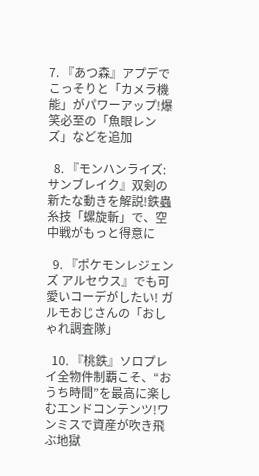7. 『あつ森』アプデでこっそりと「カメラ機能」がパワーアップ!爆笑必至の「魚眼レンズ」などを追加

  8. 『モンハンライズ:サンブレイク』双剣の新たな動きを解説!鉄蟲糸技「螺旋斬」で、空中戦がもっと得意に

  9. 『ポケモンレジェンズ アルセウス』でも可愛いコーデがしたい! ガルモおじさんの「おしゃれ調査隊」

  10. 『桃鉄』ソロプレイ全物件制覇こそ、“おうち時間”を最高に楽しむエンドコンテンツ!ワンミスで資産が吹き飛ぶ地獄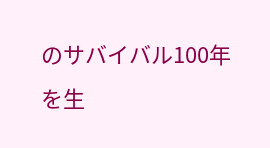のサバイバル100年を生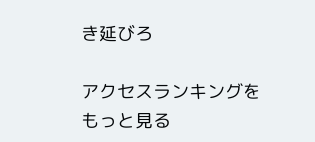き延びろ

アクセスランキングをもっと見る